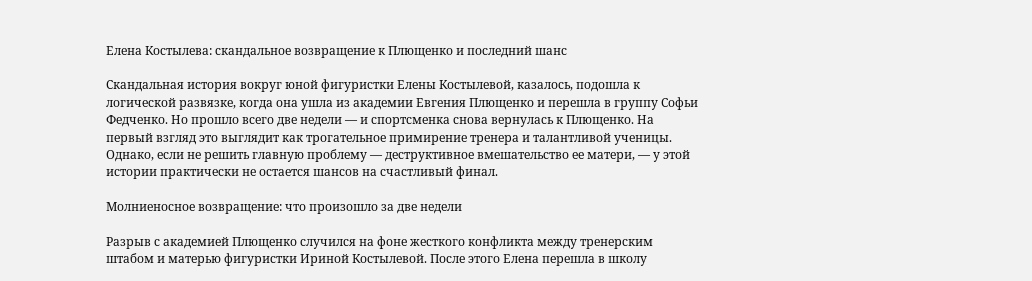Елена Костылева: скандальное возвращение к Плющенко и последний шанс

Скандальная история вокруг юной фигуристки Елены Костылевой, казалось, подошла к логической развязке, когда она ушла из академии Евгения Плющенко и перешла в группу Софьи Федченко. Но прошло всего две недели — и спортсменка снова вернулась к Плющенко. На первый взгляд это выглядит как трогательное примирение тренера и талантливой ученицы. Однако, если не решить главную проблему — деструктивное вмешательство ее матери, — у этой истории практически не остается шансов на счастливый финал.

Молниеносное возвращение: что произошло за две недели

Разрыв с академией Плющенко случился на фоне жесткого конфликта между тренерским штабом и матерью фигуристки Ириной Костылевой. После этого Елена перешла в школу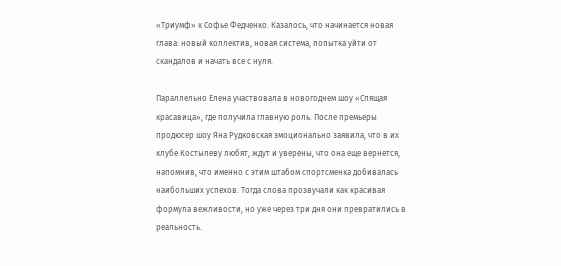«Триумф» к Софье Федченко. Казалось, что начинается новая глава: новый коллектив, новая система, попытка уйти от скандалов и начать все с нуля.

Параллельно Елена участвовала в новогоднем шоу «Спящая красавица», где получила главную роль. После премьеры продюсер шоу Яна Рудковская эмоционально заявила, что в их клубе Костылеву любят, ждут и уверены, что она еще вернется, напомнив, что именно с этим штабом спортсменка добивалась наибольших успехов. Тогда слова прозвучали как красивая формула вежливости, но уже через три дня они превратились в реальность.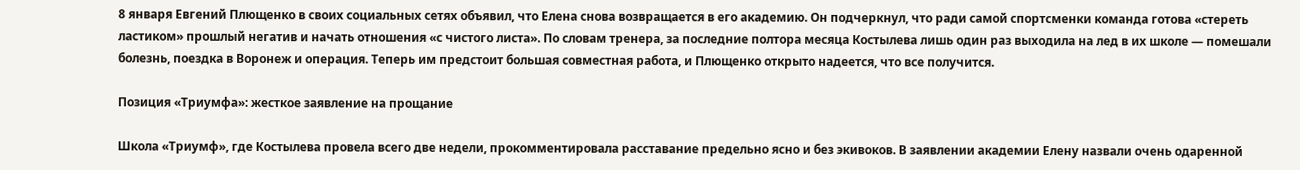8 января Евгений Плющенко в своих социальных сетях объявил, что Елена снова возвращается в его академию. Он подчеркнул, что ради самой спортсменки команда готова «стереть ластиком» прошлый негатив и начать отношения «с чистого листа». По словам тренера, за последние полтора месяца Костылева лишь один раз выходила на лед в их школе — помешали болезнь, поездка в Воронеж и операция. Теперь им предстоит большая совместная работа, и Плющенко открыто надеется, что все получится.

Позиция «Триумфа»: жесткое заявление на прощание

Школа «Триумф», где Костылева провела всего две недели, прокомментировала расставание предельно ясно и без экивоков. В заявлении академии Елену назвали очень одаренной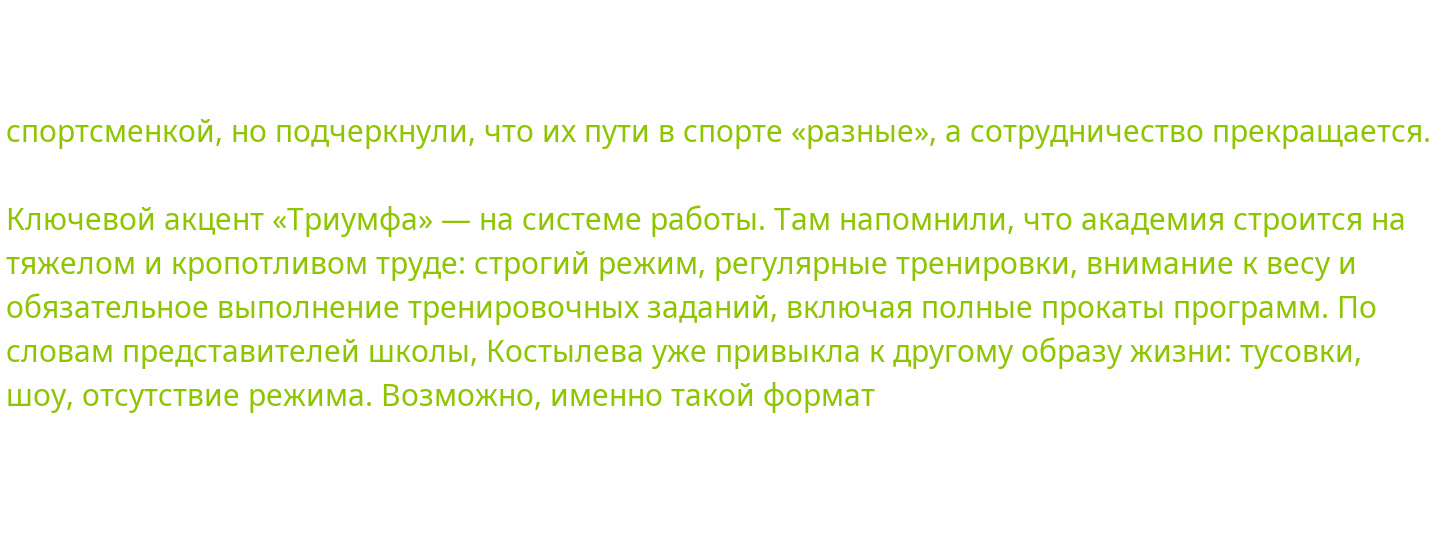спортсменкой, но подчеркнули, что их пути в спорте «разные», а сотрудничество прекращается.

Ключевой акцент «Триумфа» — на системе работы. Там напомнили, что академия строится на тяжелом и кропотливом труде: строгий режим, регулярные тренировки, внимание к весу и обязательное выполнение тренировочных заданий, включая полные прокаты программ. По словам представителей школы, Костылева уже привыкла к другому образу жизни: тусовки, шоу, отсутствие режима. Возможно, именно такой формат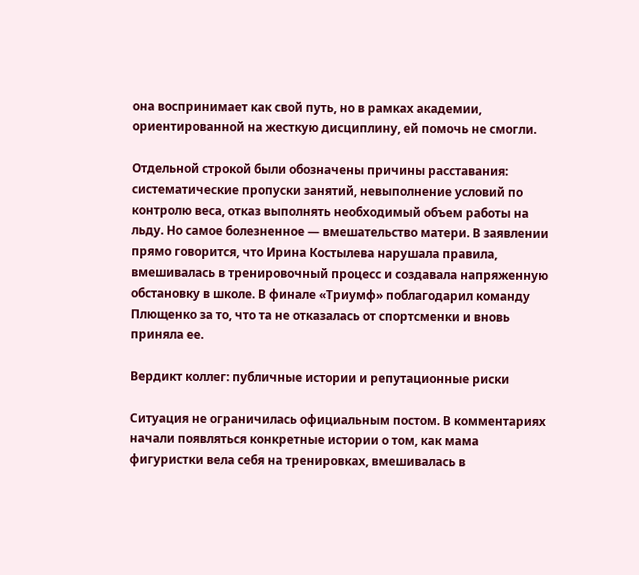она воспринимает как свой путь, но в рамках академии, ориентированной на жесткую дисциплину, ей помочь не смогли.

Отдельной строкой были обозначены причины расставания: систематические пропуски занятий, невыполнение условий по контролю веса, отказ выполнять необходимый объем работы на льду. Но самое болезненное — вмешательство матери. В заявлении прямо говорится, что Ирина Костылева нарушала правила, вмешивалась в тренировочный процесс и создавала напряженную обстановку в школе. В финале «Триумф» поблагодарил команду Плющенко за то, что та не отказалась от спортсменки и вновь приняла ее.

Вердикт коллег: публичные истории и репутационные риски

Ситуация не ограничилась официальным постом. В комментариях начали появляться конкретные истории о том, как мама фигуристки вела себя на тренировках, вмешивалась в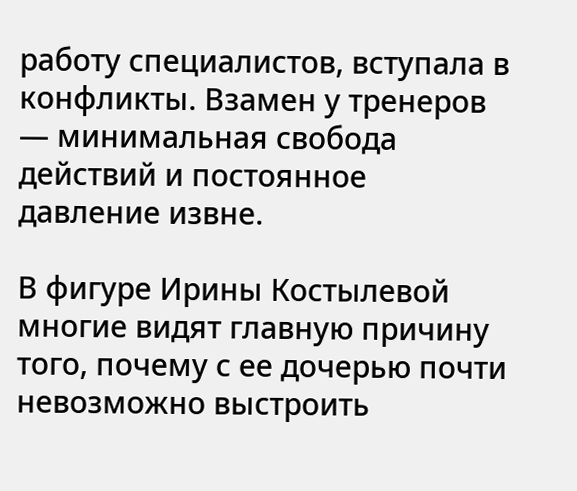работу специалистов, вступала в конфликты. Взамен у тренеров — минимальная свобода действий и постоянное давление извне.

В фигуре Ирины Костылевой многие видят главную причину того, почему с ее дочерью почти невозможно выстроить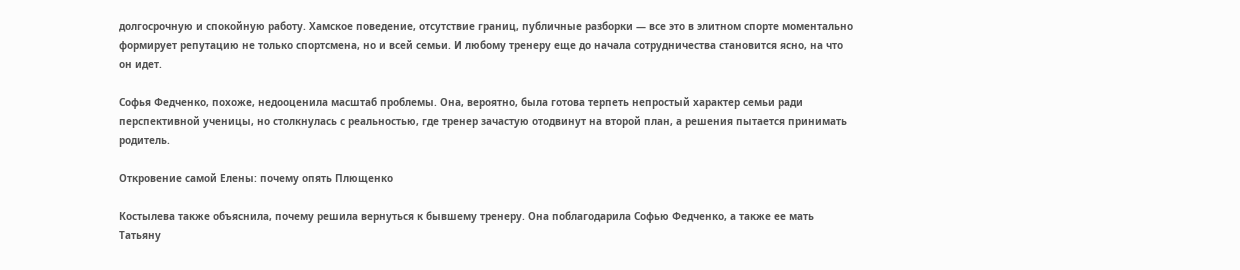долгосрочную и спокойную работу. Хамское поведение, отсутствие границ, публичные разборки — все это в элитном спорте моментально формирует репутацию не только спортсмена, но и всей семьи. И любому тренеру еще до начала сотрудничества становится ясно, на что он идет.

Софья Федченко, похоже, недооценила масштаб проблемы. Она, вероятно, была готова терпеть непростый характер семьи ради перспективной ученицы, но столкнулась с реальностью, где тренер зачастую отодвинут на второй план, а решения пытается принимать родитель.

Откровение самой Елены: почему опять Плющенко

Костылева также объяснила, почему решила вернуться к бывшему тренеру. Она поблагодарила Софью Федченко, а также ее мать Татьяну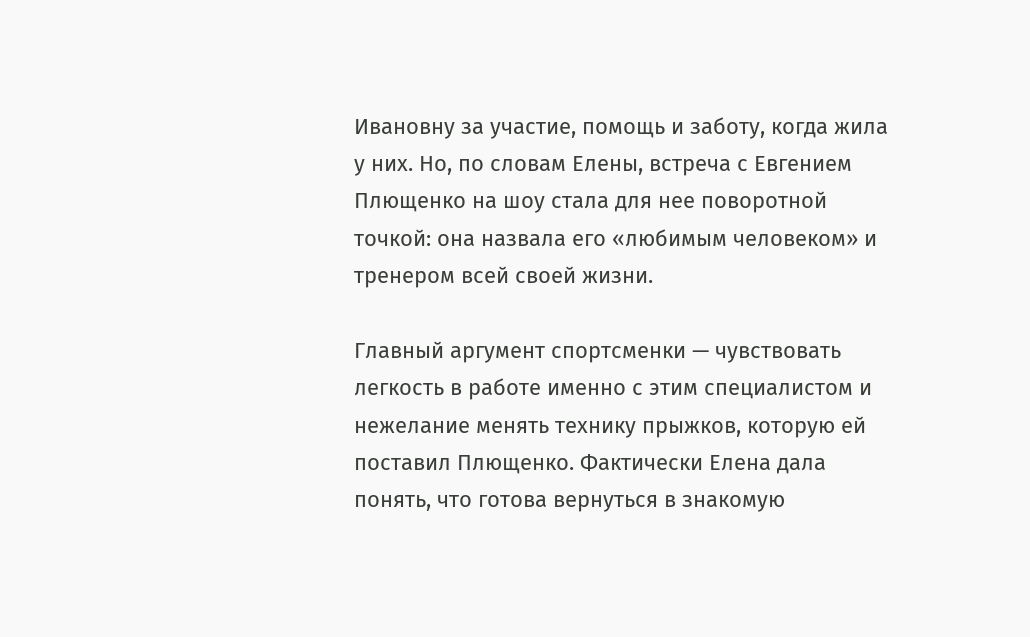Ивановну за участие, помощь и заботу, когда жила у них. Но, по словам Елены, встреча с Евгением Плющенко на шоу стала для нее поворотной точкой: она назвала его «любимым человеком» и тренером всей своей жизни.

Главный аргумент спортсменки — чувствовать легкость в работе именно с этим специалистом и нежелание менять технику прыжков, которую ей поставил Плющенко. Фактически Елена дала понять, что готова вернуться в знакомую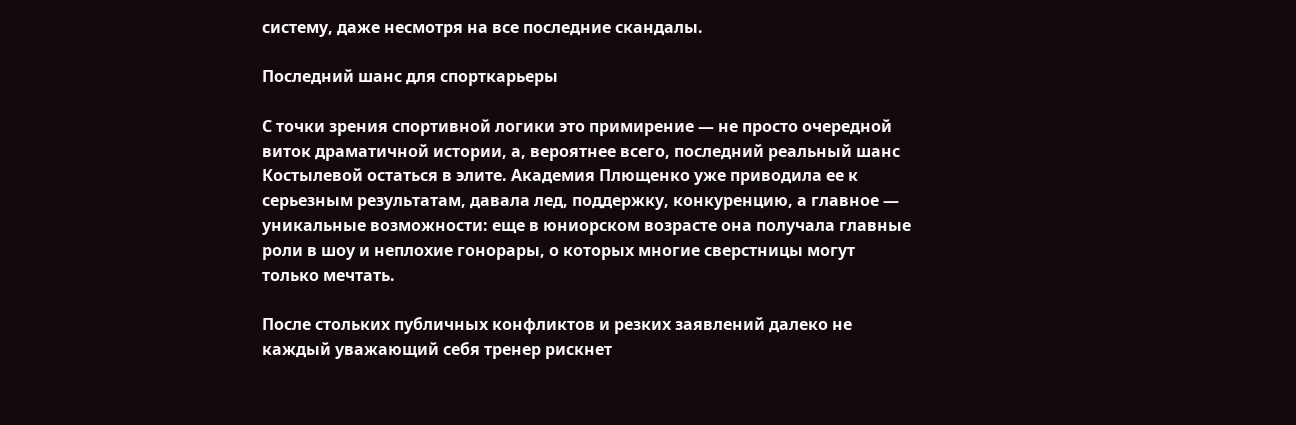систему, даже несмотря на все последние скандалы.

Последний шанс для спорткарьеры

С точки зрения спортивной логики это примирение — не просто очередной виток драматичной истории, а, вероятнее всего, последний реальный шанс Костылевой остаться в элите. Академия Плющенко уже приводила ее к серьезным результатам, давала лед, поддержку, конкуренцию, а главное — уникальные возможности: еще в юниорском возрасте она получала главные роли в шоу и неплохие гонорары, о которых многие сверстницы могут только мечтать.

После стольких публичных конфликтов и резких заявлений далеко не каждый уважающий себя тренер рискнет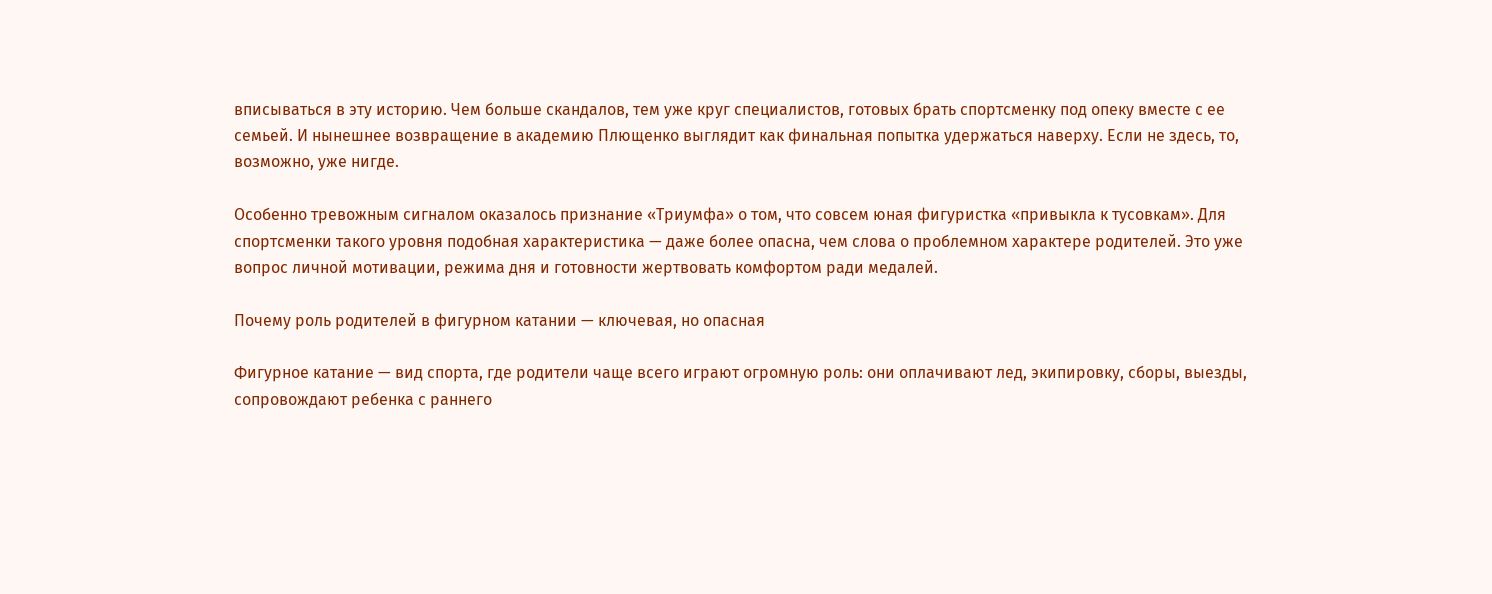вписываться в эту историю. Чем больше скандалов, тем уже круг специалистов, готовых брать спортсменку под опеку вместе с ее семьей. И нынешнее возвращение в академию Плющенко выглядит как финальная попытка удержаться наверху. Если не здесь, то, возможно, уже нигде.

Особенно тревожным сигналом оказалось признание «Триумфа» о том, что совсем юная фигуристка «привыкла к тусовкам». Для спортсменки такого уровня подобная характеристика — даже более опасна, чем слова о проблемном характере родителей. Это уже вопрос личной мотивации, режима дня и готовности жертвовать комфортом ради медалей.

Почему роль родителей в фигурном катании — ключевая, но опасная

Фигурное катание — вид спорта, где родители чаще всего играют огромную роль: они оплачивают лед, экипировку, сборы, выезды, сопровождают ребенка с раннего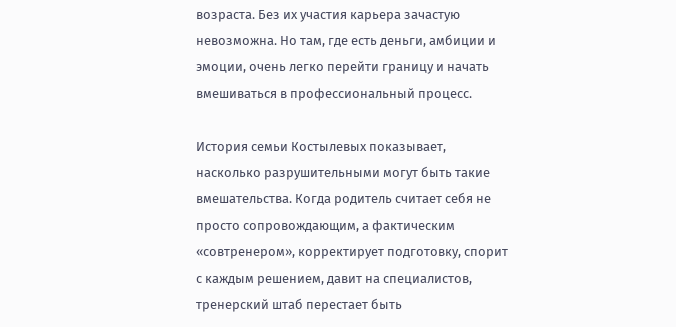возраста. Без их участия карьера зачастую невозможна. Но там, где есть деньги, амбиции и эмоции, очень легко перейти границу и начать вмешиваться в профессиональный процесс.

История семьи Костылевых показывает, насколько разрушительными могут быть такие вмешательства. Когда родитель считает себя не просто сопровождающим, а фактическим «совтренером», корректирует подготовку, спорит с каждым решением, давит на специалистов, тренерский штаб перестает быть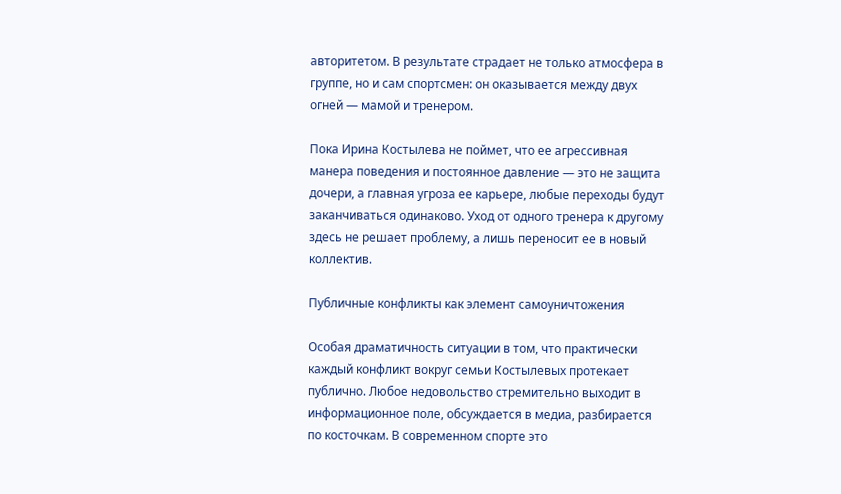авторитетом. В результате страдает не только атмосфера в группе, но и сам спортсмен: он оказывается между двух огней — мамой и тренером.

Пока Ирина Костылева не поймет, что ее агрессивная манера поведения и постоянное давление — это не защита дочери, а главная угроза ее карьере, любые переходы будут заканчиваться одинаково. Уход от одного тренера к другому здесь не решает проблему, а лишь переносит ее в новый коллектив.

Публичные конфликты как элемент самоуничтожения

Особая драматичность ситуации в том, что практически каждый конфликт вокруг семьи Костылевых протекает публично. Любое недовольство стремительно выходит в информационное поле, обсуждается в медиа, разбирается по косточкам. В современном спорте это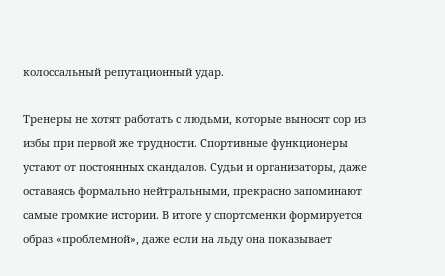колоссальный репутационный удар.

Тренеры не хотят работать с людьми, которые выносят сор из избы при первой же трудности. Спортивные функционеры устают от постоянных скандалов. Судьи и организаторы, даже оставаясь формально нейтральными, прекрасно запоминают самые громкие истории. В итоге у спортсменки формируется образ «проблемной», даже если на льду она показывает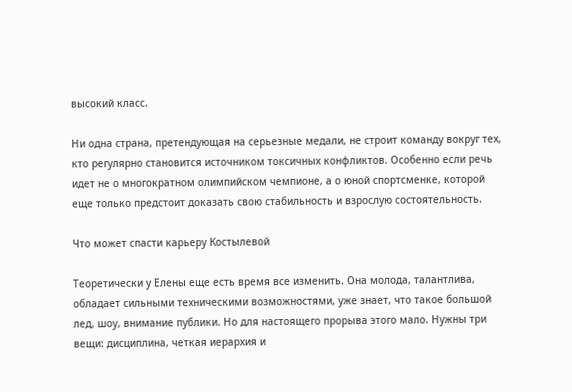высокий класс.

Ни одна страна, претендующая на серьезные медали, не строит команду вокруг тех, кто регулярно становится источником токсичных конфликтов. Особенно если речь идет не о многократном олимпийском чемпионе, а о юной спортсменке, которой еще только предстоит доказать свою стабильность и взрослую состоятельность.

Что может спасти карьеру Костылевой

Теоретически у Елены еще есть время все изменить. Она молода, талантлива, обладает сильными техническими возможностями, уже знает, что такое большой лед, шоу, внимание публики. Но для настоящего прорыва этого мало. Нужны три вещи: дисциплина, четкая иерархия и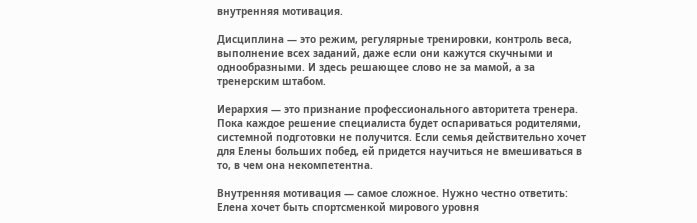внутренняя мотивация.

Дисциплина — это режим, регулярные тренировки, контроль веса, выполнение всех заданий, даже если они кажутся скучными и однообразными. И здесь решающее слово не за мамой, а за тренерским штабом.

Иерархия — это признание профессионального авторитета тренера. Пока каждое решение специалиста будет оспариваться родителями, системной подготовки не получится. Если семья действительно хочет для Елены больших побед, ей придется научиться не вмешиваться в то, в чем она некомпетентна.

Внутренняя мотивация — самое сложное. Нужно честно ответить: Елена хочет быть спортсменкой мирового уровня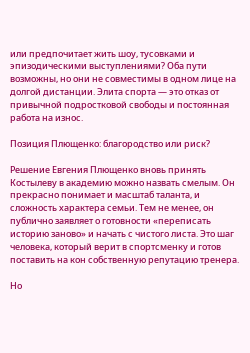или предпочитает жить шоу, тусовками и эпизодическими выступлениями? Оба пути возможны, но они не совместимы в одном лице на долгой дистанции. Элита спорта — это отказ от привычной подростковой свободы и постоянная работа на износ.

Позиция Плющенко: благородство или риск?

Решение Евгения Плющенко вновь принять Костылеву в академию можно назвать смелым. Он прекрасно понимает и масштаб таланта, и сложность характера семьи. Тем не менее, он публично заявляет о готовности «переписать историю заново» и начать с чистого листа. Это шаг человека, который верит в спортсменку и готов поставить на кон собственную репутацию тренера.

Но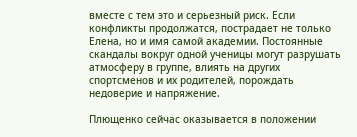вместе с тем это и серьезный риск. Если конфликты продолжатся, пострадает не только Елена, но и имя самой академии. Постоянные скандалы вокруг одной ученицы могут разрушать атмосферу в группе, влиять на других спортсменов и их родителей, порождать недоверие и напряжение.

Плющенко сейчас оказывается в положении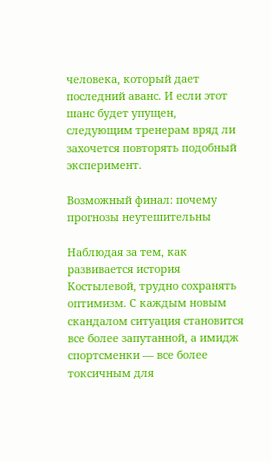человека, который дает последний аванс. И если этот шанс будет упущен, следующим тренерам вряд ли захочется повторять подобный эксперимент.

Возможный финал: почему прогнозы неутешительны

Наблюдая за тем, как развивается история Костылевой, трудно сохранять оптимизм. С каждым новым скандалом ситуация становится все более запутанной, а имидж спортсменки — все более токсичным для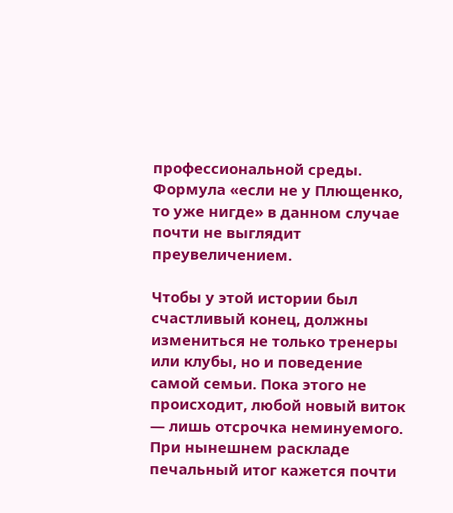профессиональной среды. Формула «если не у Плющенко, то уже нигде» в данном случае почти не выглядит преувеличением.

Чтобы у этой истории был счастливый конец, должны измениться не только тренеры или клубы, но и поведение самой семьи. Пока этого не происходит, любой новый виток — лишь отсрочка неминуемого. При нынешнем раскладе печальный итог кажется почти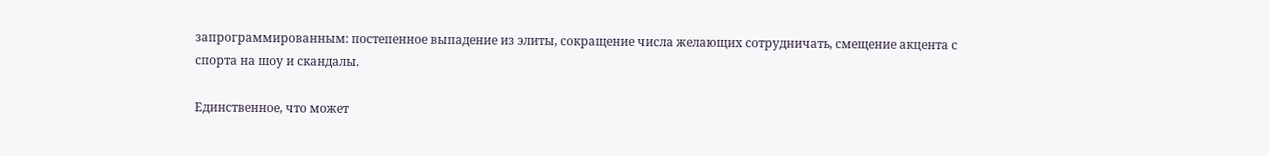запрограммированным: постепенное выпадение из элиты, сокращение числа желающих сотрудничать, смещение акцента с спорта на шоу и скандалы.

Единственное, что может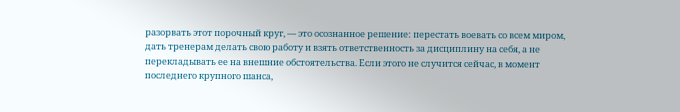разорвать этот порочный круг, — это осознанное решение: перестать воевать со всем миром, дать тренерам делать свою работу и взять ответственность за дисциплину на себя, а не перекладывать ее на внешние обстоятельства. Если этого не случится сейчас, в момент последнего крупного шанса,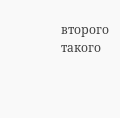второго такого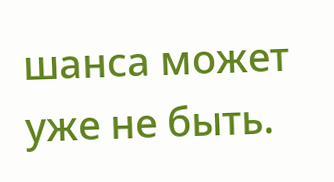шанса может уже не быть.